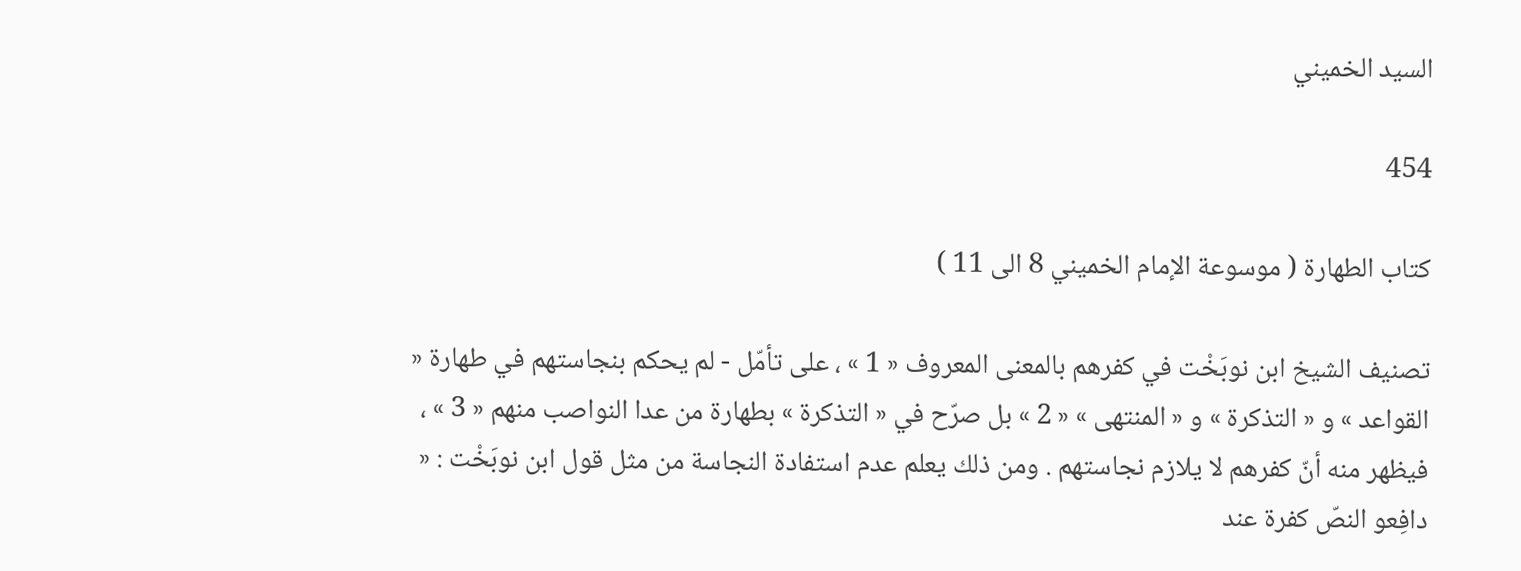السيد الخميني

454

كتاب الطهارة ( موسوعة الإمام الخميني 8 الى 11 )

تصنيف الشيخ ابن نوبَخْت في كفرهم بالمعنى المعروف « 1 » ، على تأمّل - لم يحكم بنجاستهم في طهارة « القواعد » و « التذكرة » و « المنتهى » « 2 » بل صرّح في « التذكرة » بطهارة من عدا النواصب منهم « 3 » ، فيظهر منه أنّ كفرهم لا يلازم نجاستهم . ومن ذلك يعلم عدم استفادة النجاسة من مثل قول ابن نوبَخْت : « دافِعو النصّ كفرة عند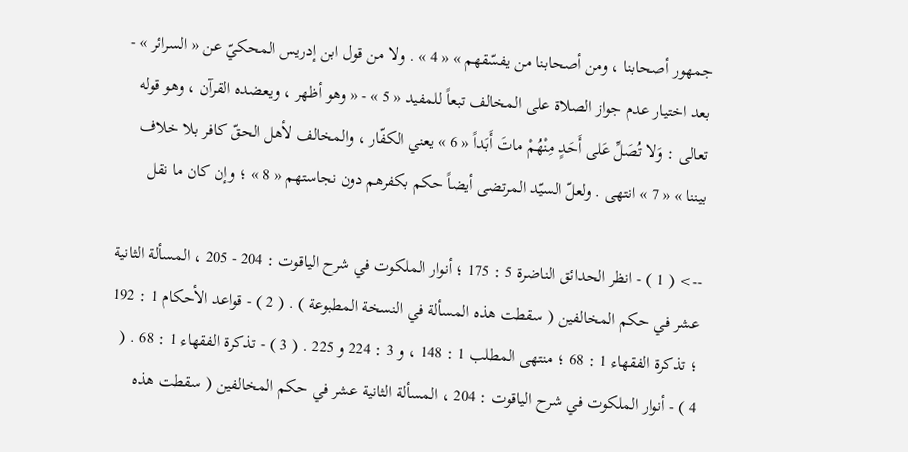جمهور أصحابنا ، ومن أصحابنا من يفسّقهم » « 4 » . ولا من قول ابن إدريس المحكيّ عن « السرائر » - بعد اختيار عدم جواز الصلاة على المخالف تبعاً للمفيد « 5 » - « وهو أظهر ، ويعضده القرآن ، وهو قوله تعالى : وَلا تُصَلِّ عَلى أَحَدٍ مِنْهُمْ ماتَ أَبَداً « 6 » يعني الكفّار ، والمخالف لأهل الحقّ كافر بلا خلاف بيننا » « 7 » انتهى . ولعلّ السيّد المرتضى أيضاً حكم بكفرهم دون نجاستهم « 8 » ؛ وإن كان ما نقل

--> ( 1 ) - انظر الحدائق الناضرة 5 : 175 ؛ أنوار الملكوت في شرح الياقوت : 204 - 205 ، المسألة الثانية عشر في حكم المخالفين ( سقطت هذه المسألة في النسخة المطبوعة ) . ( 2 ) - قواعد الأحكام 1 : 192 ؛ تذكرة الفقهاء 1 : 68 ؛ منتهى المطلب 1 : 148 ، و 3 : 224 و 225 . ( 3 ) - تذكرة الفقهاء 1 : 68 . ( 4 ) - أنوار الملكوت في شرح الياقوت : 204 ، المسألة الثانية عشر في حكم المخالفين ( سقطت هذه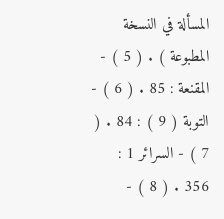المسألة في النسخة المطبوعة ) . ( 5 ) - المقنعة : 85 . ( 6 ) - التوبة ( 9 ) : 84 . ( 7 ) - السرائر 1 : 356 . ( 8 ) -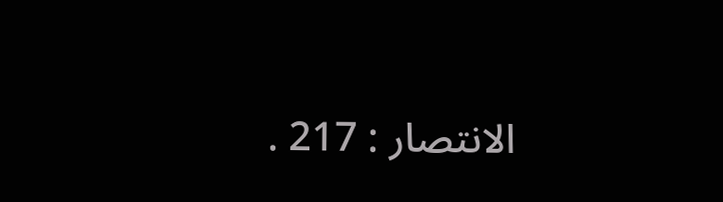الانتصار : 217 .